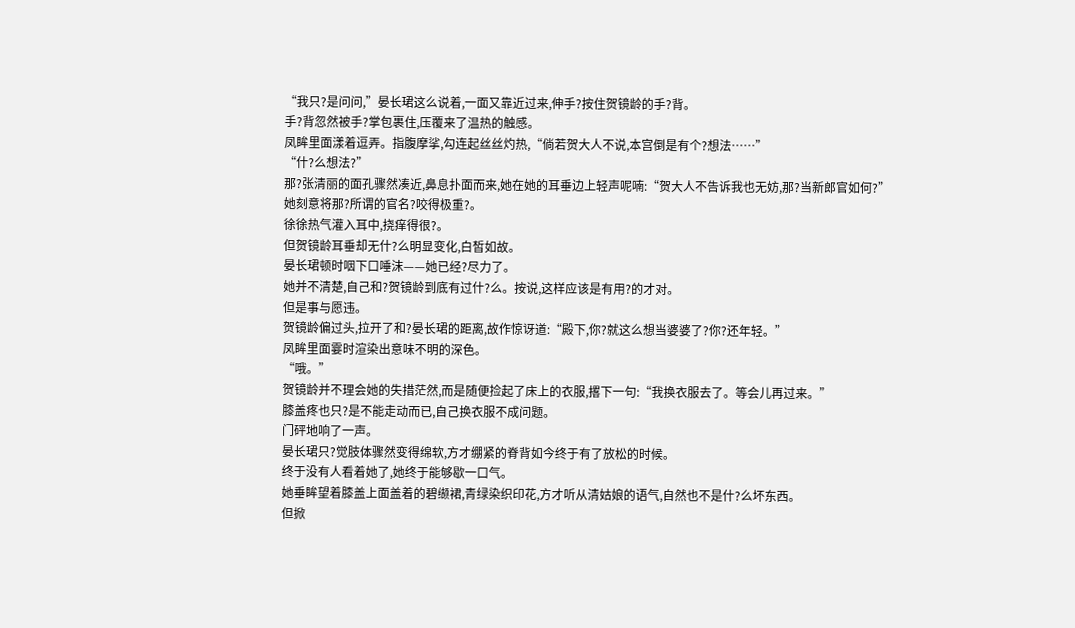“我只?是问问,”晏长珺这么说着,一面又靠近过来,伸手?按住贺镜龄的手?背。
手?背忽然被手?掌包裹住,压覆来了温热的触感。
凤眸里面漾着逗弄。指腹摩挲,勾连起丝丝灼热,“倘若贺大人不说,本宫倒是有个?想法……”
“什?么想法?”
那?张清丽的面孔骤然凑近,鼻息扑面而来,她在她的耳垂边上轻声呢喃:“贺大人不告诉我也无妨,那?当新郎官如何?”
她刻意将那?所谓的官名?咬得极重?。
徐徐热气灌入耳中,挠痒得很?。
但贺镜龄耳垂却无什?么明显变化,白皙如故。
晏长珺顿时咽下口唾沫——她已经?尽力了。
她并不清楚,自己和?贺镜龄到底有过什?么。按说,这样应该是有用?的才对。
但是事与愿违。
贺镜龄偏过头,拉开了和?晏长珺的距离,故作惊讶道:“殿下,你?就这么想当婆婆了?你?还年轻。”
凤眸里面霎时渲染出意味不明的深色。
“哦。”
贺镜龄并不理会她的失措茫然,而是随便捡起了床上的衣服,撂下一句:“我换衣服去了。等会儿再过来。”
膝盖疼也只?是不能走动而已,自己换衣服不成问题。
门砰地响了一声。
晏长珺只?觉肢体骤然变得绵软,方才绷紧的脊背如今终于有了放松的时候。
终于没有人看着她了,她终于能够歇一口气。
她垂眸望着膝盖上面盖着的碧缬裙,青绿染织印花,方才听从清姑娘的语气,自然也不是什?么坏东西。
但掀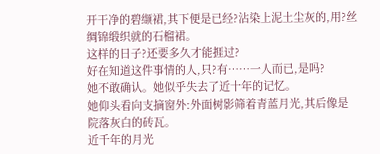开干净的碧缬裙,其下便是已经?沾染上泥土尘灰的,用?丝绸锦缎织就的石榴裙。
这样的日子?还要多久才能捱过?
好在知道这件事情的人,只?有……一人而已,是吗?
她不敢确认。她似乎失去了近十年的记忆。
她仰头看向支摘窗外:外面树影筛着青蓝月光,其后像是院落灰白的砖瓦。
近千年的月光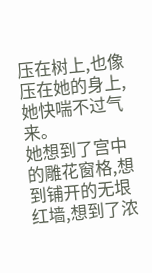压在树上,也像压在她的身上,她快喘不过气来。
她想到了宫中的雕花窗格,想到铺开的无垠红墙,想到了浓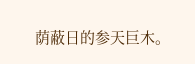荫蔽日的参天巨木。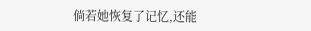倘若她恢复了记忆,还能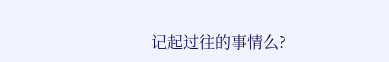记起过往的事情么?